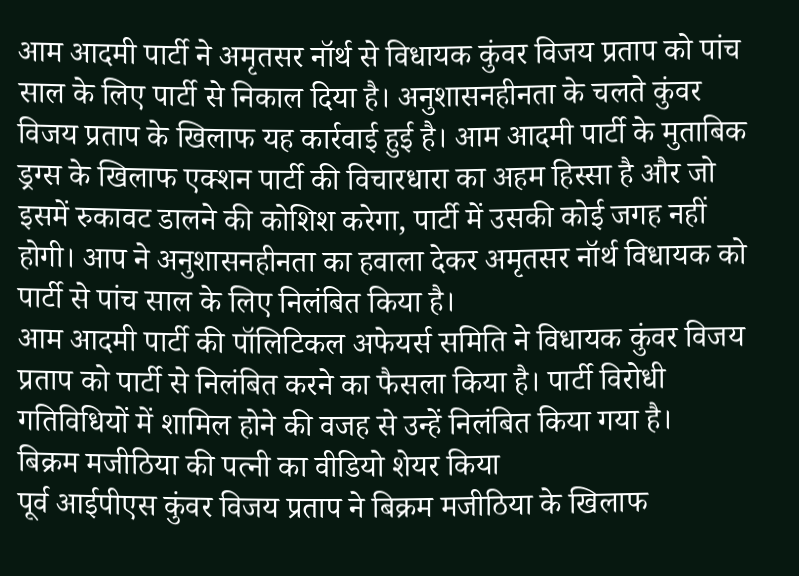आम आदमी पार्टी ने अमृतसर नॉर्थ से विधायक कुंवर विजय प्रताप को पांच साल के लिए पार्टी से निकाल दिया है। अनुशासनहीनता के चलते कुंवर विजय प्रताप के खिलाफ यह कार्रवाई हुई है। आम आदमी पार्टी के मुताबिक ड्रग्स के खिलाफ एक्शन पार्टी की विचारधारा का अहम हिस्सा है और जो इसमें रुकावट डालने की कोशिश करेगा, पार्टी में उसकी कोई जगह नहीं होगी। आप ने अनुशासनहीनता का हवाला देकर अमृतसर नॉर्थ विधायक को पार्टी से पांच साल के लिए निलंबित किया है।
आम आदमी पार्टी की पॉलिटिकल अफेयर्स समिति ने विधायक कुंवर विजय प्रताप को पार्टी से निलंबित करने का फैसला किया है। पार्टी विरोधी गतिविधियों में शामिल होने की वजह से उन्हें निलंबित किया गया है।
बिक्रम मजीठिया की पत्नी का वीडियो शेयर किया
पूर्व आईपीएस कुंवर विजय प्रताप ने बिक्रम मजीठिया के खिलाफ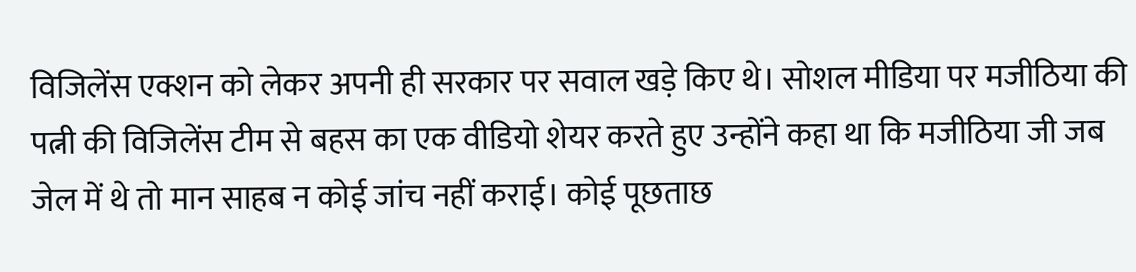विजिलेंस एक्शन को लेकर अपनी ही सरकार पर सवाल खड़े किए थे। सोशल मीडिया पर मजीठिया की पत्नी की विजिलेंस टीम से बहस का एक वीडियो शेयर करते हुए उन्होंने कहा था कि मजीठिया जी जब जेल में थे तो मान साहब न कोई जांच नहीं कराई। कोई पूछताछ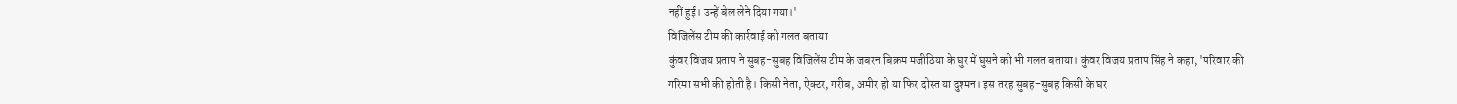नहीं हुई। उन्हें बेल लेने दिया गया।'
विजिलेंस टीम की कार्रवाई को गलत बताया
कुंवर विजय प्रताप ने सुबह-सुबह विजिलेंस टीम के जबरन बिक्रम मजीठिया के घुर में घुसने को भी गलत बताया। कुंवर विजय प्रताप सिंह ने कहा, 'परिवार की गरिमा सभी की होती है। किसी नेता, ऐक्टर, गरीब, अमीर हो या फिर दोस्त या दुश्मन। इस तरह सुबह-सुबह किसी के घर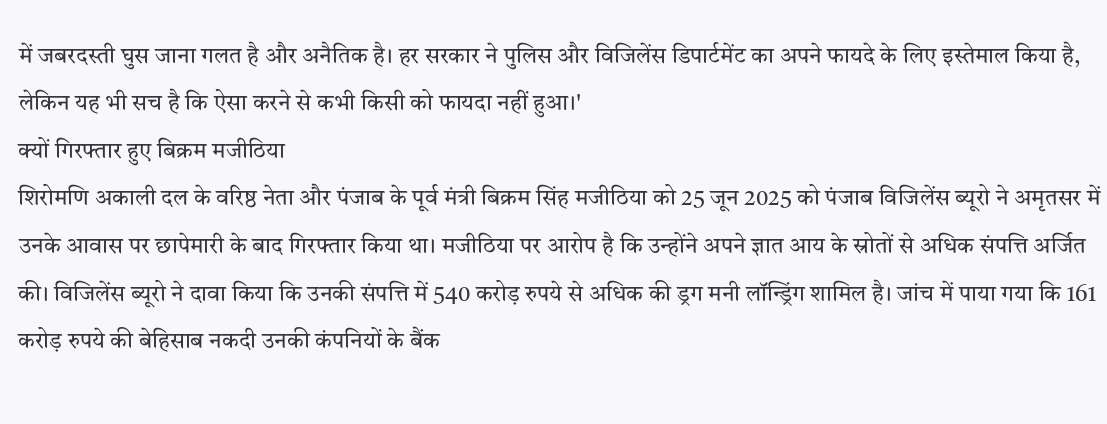में जबरदस्ती घुस जाना गलत है और अनैतिक है। हर सरकार ने पुलिस और विजिलेंस डिपार्टमेंट का अपने फायदे के लिए इस्तेमाल किया है, लेकिन यह भी सच है कि ऐसा करने से कभी किसी को फायदा नहीं हुआ।'
क्यों गिरफ्तार हुए बिक्रम मजीठिया
शिरोमणि अकाली दल के वरिष्ठ नेता और पंजाब के पूर्व मंत्री बिक्रम सिंह मजीठिया को 25 जून 2025 को पंजाब विजिलेंस ब्यूरो ने अमृतसर में उनके आवास पर छापेमारी के बाद गिरफ्तार किया था। मजीठिया पर आरोप है कि उन्होंने अपने ज्ञात आय के स्रोतों से अधिक संपत्ति अर्जित की। विजिलेंस ब्यूरो ने दावा किया कि उनकी संपत्ति में 540 करोड़ रुपये से अधिक की ड्रग मनी लॉन्ड्रिंग शामिल है। जांच में पाया गया कि 161 करोड़ रुपये की बेहिसाब नकदी उनकी कंपनियों के बैंक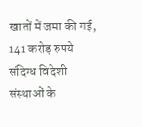खातों में जमा की गई, 141 करोड़ रुपये संदिग्ध विदेशी संस्थाओं के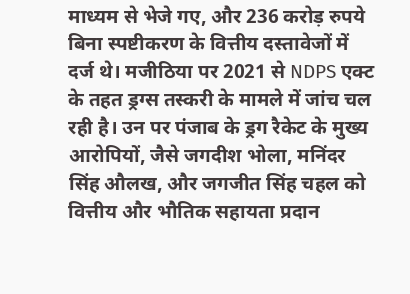माध्यम से भेजे गए, और 236 करोड़ रुपये बिना स्पष्टीकरण के वित्तीय दस्तावेजों में दर्ज थे। मजीठिया पर 2021 से NDPS एक्ट के तहत ड्रग्स तस्करी के मामले में जांच चल रही है। उन पर पंजाब के ड्रग रैकेट के मुख्य आरोपियों, जैसे जगदीश भोला, मनिंदर सिंह औलख, और जगजीत सिंह चहल को वित्तीय और भौतिक सहायता प्रदान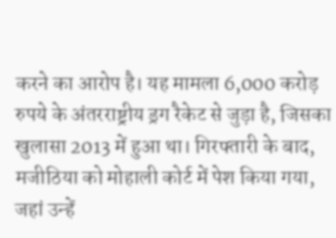करने का आरोप है। यह मामला 6,000 करोड़ रुपये के अंतरराष्ट्रीय ड्रग रैकेट से जुड़ा है, जिसका खुलासा 2013 में हुआ था। गिरफ्तारी के बाद, मजीठिया को मोहाली कोर्ट में पेश किया गया, जहां उन्हें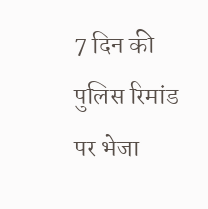7 दिन की पुलिस रिमांड पर भेजा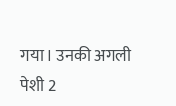गया। उनकी अगली पेशी 2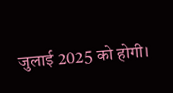जुलाई 2025 को होगी।